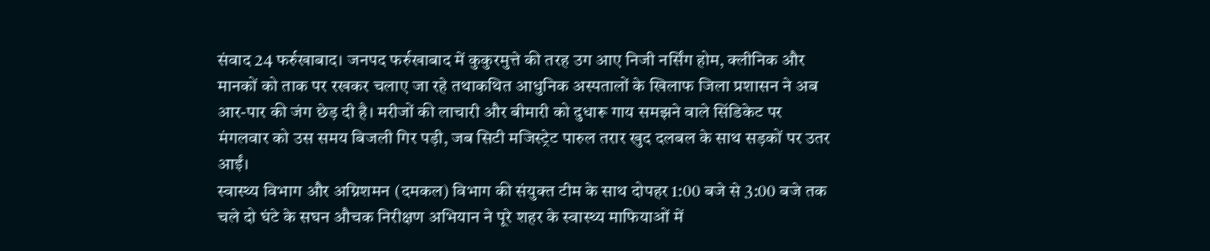संवाद 24 फर्रुखाबाद। जनपद फर्रुखाबाद में कुकुरमुत्ते की तरह उग आए निजी नर्सिंग होम, क्लीनिक और मानकों को ताक पर रखकर चलाए जा रहे तथाकथित आधुनिक अस्पतालों के खिलाफ जिला प्रशासन ने अब आर-पार की जंग छेड़ दी है। मरीजों की लाचारी और बीमारी को दुधारू गाय समझने वाले सिंडिकेट पर मंगलवार को उस समय बिजली गिर पड़ी, जब सिटी मजिस्ट्रेट पारुल तरार खुद दलबल के साथ सड़कों पर उतर आईं।
स्वास्थ्य विभाग और अग्निशमन (दमकल) विभाग की संयुक्त टीम के साथ दोपहर 1:00 बजे से 3:00 बजे तक चले दो घंटे के सघन औचक निरीक्षण अभियान ने पूरे शहर के स्वास्थ्य माफियाओं में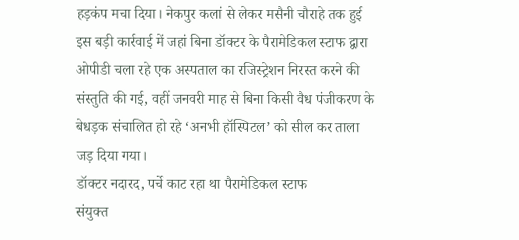हड़कंप मचा दिया। नेकपुर कलां से लेकर मसैनी चौराहे तक हुई इस बड़ी कार्रवाई में जहां बिना डॉक्टर के पैरामेडिकल स्टाफ द्वारा ओपीडी चला रहे एक अस्पताल का रजिस्ट्रेशन निरस्त करने की संस्तुति की गई, वहीं जनवरी माह से बिना किसी वैध पंजीकरण के बेधड़क संचालित हो रहे ‘अनभी हॉस्पिटल’ को सील कर ताला जड़ दिया गया।
डॉक्टर नदारद, पर्चे काट रहा था पैरामेडिकल स्टाफ
संयुक्त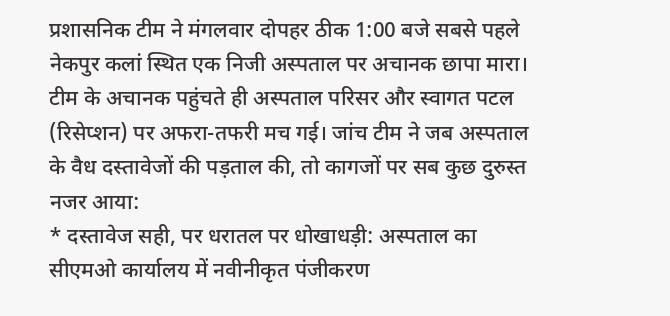प्रशासनिक टीम ने मंगलवार दोपहर ठीक 1:00 बजे सबसे पहले नेकपुर कलां स्थित एक निजी अस्पताल पर अचानक छापा मारा। टीम के अचानक पहुंचते ही अस्पताल परिसर और स्वागत पटल (रिसेप्शन) पर अफरा-तफरी मच गई। जांच टीम ने जब अस्पताल के वैध दस्तावेजों की पड़ताल की, तो कागजों पर सब कुछ दुरुस्त नजर आया:
* दस्तावेज सही, पर धरातल पर धोखाधड़ी: अस्पताल का सीएमओ कार्यालय में नवीनीकृत पंजीकरण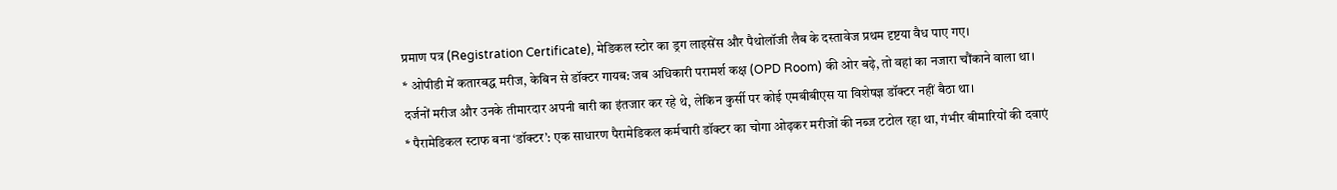प्रमाण पत्र (Registration Certificate), मेडिकल स्टोर का ड्रग लाइसेंस और पैथोलॉजी लैब के दस्तावेज प्रथम दृष्टया वैध पाए गए।
* ओपीडी में कतारबद्ध मरीज, केबिन से डॉक्टर गायब: जब अधिकारी परामर्श कक्ष (OPD Room) की ओर बढ़े, तो वहां का नजारा चौंकाने वाला था। दर्जनों मरीज और उनके तीमारदार अपनी बारी का इंतजार कर रहे थे, लेकिन कुर्सी पर कोई एमबीबीएस या विशेषज्ञ डॉक्टर नहीं बैठा था।
* पैरामेडिकल स्टाफ बना ‘डॉक्टर’: एक साधारण पैरामेडिकल कर्मचारी डॉक्टर का चोगा ओढ़कर मरीजों की नब्ज टटोल रहा था, गंभीर बीमारियों की दवाएं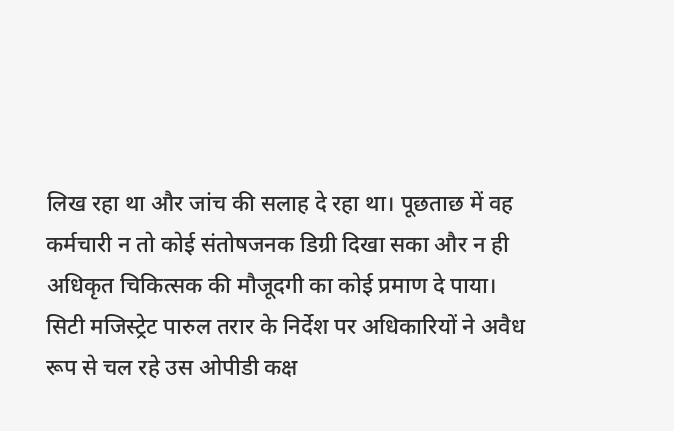लिख रहा था और जांच की सलाह दे रहा था। पूछताछ में वह कर्मचारी न तो कोई संतोषजनक डिग्री दिखा सका और न ही अधिकृत चिकित्सक की मौजूदगी का कोई प्रमाण दे पाया।
सिटी मजिस्ट्रेट पारुल तरार के निर्देश पर अधिकारियों ने अवैध रूप से चल रहे उस ओपीडी कक्ष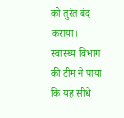को तुरंत बंद कराया। स्वास्थ्य विभाग की टीम ने पाया कि यह सीधे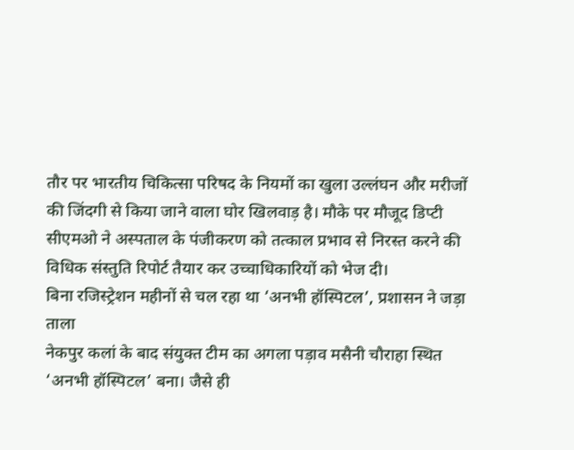तौर पर भारतीय चिकित्सा परिषद के नियमों का खुला उल्लंघन और मरीजों की जिंदगी से किया जाने वाला घोर खिलवाड़ है। मौके पर मौजूद डिप्टी सीएमओ ने अस्पताल के पंजीकरण को तत्काल प्रभाव से निरस्त करने की विधिक संस्तुति रिपोर्ट तैयार कर उच्चाधिकारियों को भेज दी।
बिना रजिस्ट्रेशन महीनों से चल रहा था ‘अनभी हॉस्पिटल’, प्रशासन ने जड़ा ताला
नेकपुर कलां के बाद संयुक्त टीम का अगला पड़ाव मसैनी चौराहा स्थित ‘अनभी हॉस्पिटल’ बना। जैसे ही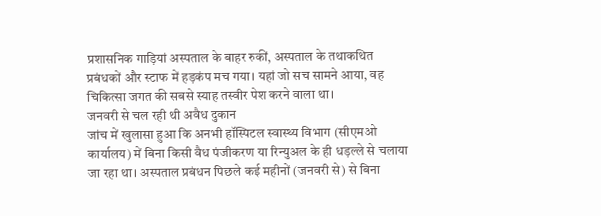प्रशासनिक गाड़ियां अस्पताल के बाहर रुकीं, अस्पताल के तथाकथित प्रबंधकों और स्टाफ में हड़कंप मच गया। यहां जो सच सामने आया, वह चिकित्सा जगत की सबसे स्याह तस्वीर पेश करने वाला था।
जनवरी से चल रही थी अवैध दुकान
जांच में खुलासा हुआ कि अनभी हॉस्पिटल स्वास्थ्य विभाग (सीएमओ कार्यालय) में बिना किसी वैध पंजीकरण या रिन्युअल के ही धड़ल्ले से चलाया जा रहा था। अस्पताल प्रबंधन पिछले कई महीनों (जनवरी से) से बिना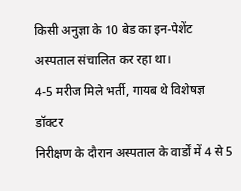किसी अनुज्ञा के 10 बेड का इन-पेशेंट अस्पताल संचालित कर रहा था।
4-5 मरीज मिले भर्ती, गायब थे विशेषज्ञ डॉक्टर
निरीक्षण के दौरान अस्पताल के वार्डों में 4 से 5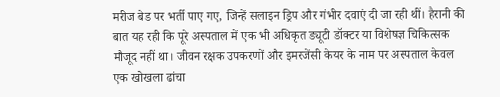मरीज बेड पर भर्ती पाए गए, जिन्हें सलाइन ड्रिप और गंभीर दवाएं दी जा रही थीं। हैरानी की बात यह रही कि पूरे अस्पताल में एक भी अधिकृत ड्यूटी डॉक्टर या विशेषज्ञ चिकित्सक मौजूद नहीं था। जीवन रक्षक उपकरणों और इमरजेंसी केयर के नाम पर अस्पताल केवल एक खोखला ढांचा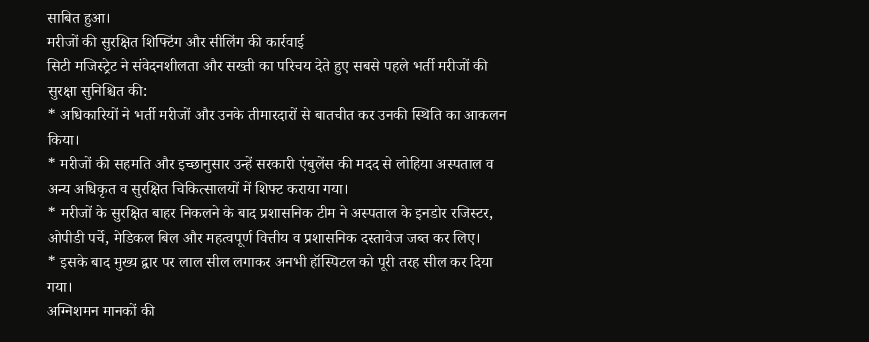साबित हुआ।
मरीजों की सुरक्षित शिफ्टिंग और सीलिंग की कार्रवाई
सिटी मजिस्ट्रेट ने संवेदनशीलता और सख्ती का परिचय देते हुए सबसे पहले भर्ती मरीजों की सुरक्षा सुनिश्चित की:
* अधिकारियों ने भर्ती मरीजों और उनके तीमारदारों से बातचीत कर उनकी स्थिति का आकलन किया।
* मरीजों की सहमति और इच्छानुसार उन्हें सरकारी एंबुलेंस की मदद से लोहिया अस्पताल व अन्य अधिकृत व सुरक्षित चिकित्सालयों में शिफ्ट कराया गया।
* मरीजों के सुरक्षित बाहर निकलने के बाद प्रशासनिक टीम ने अस्पताल के इनडोर रजिस्टर, ओपीडी पर्चे, मेडिकल बिल और महत्वपूर्ण वित्तीय व प्रशासनिक दस्तावेज जब्त कर लिए।
* इसके बाद मुख्य द्वार पर लाल सील लगाकर अनभी हॉस्पिटल को पूरी तरह सील कर दिया गया।
अग्निशमन मानकों की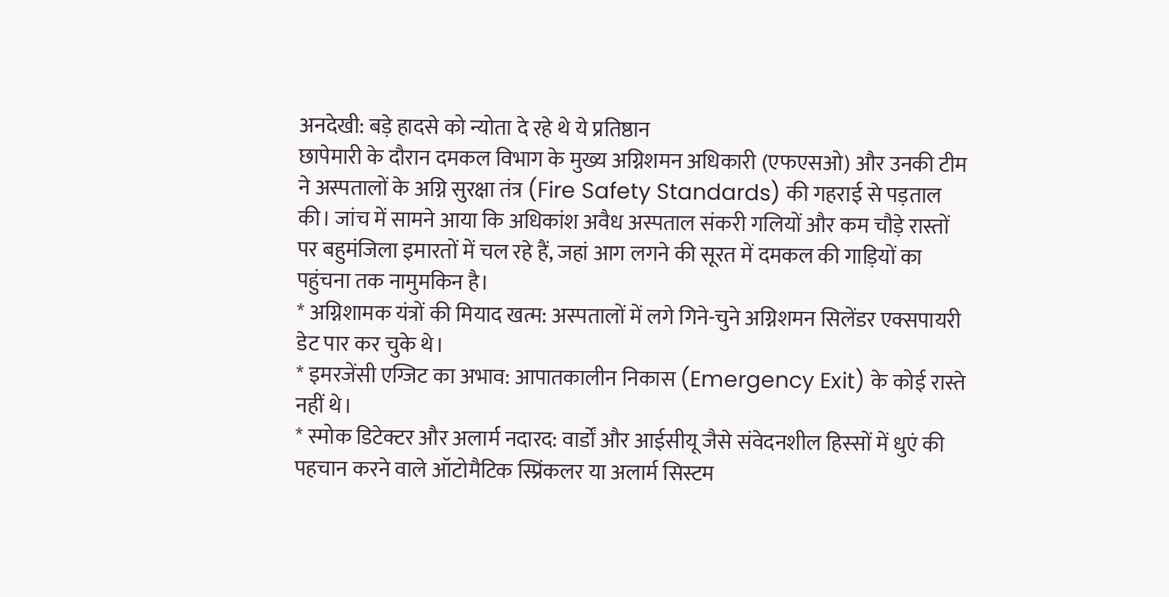अनदेखी: बड़े हादसे को न्योता दे रहे थे ये प्रतिष्ठान
छापेमारी के दौरान दमकल विभाग के मुख्य अग्निशमन अधिकारी (एफएसओ) और उनकी टीम ने अस्पतालों के अग्नि सुरक्षा तंत्र (Fire Safety Standards) की गहराई से पड़ताल की। जांच में सामने आया कि अधिकांश अवैध अस्पताल संकरी गलियों और कम चौड़े रास्तों पर बहुमंजिला इमारतों में चल रहे हैं, जहां आग लगने की सूरत में दमकल की गाड़ियों का पहुंचना तक नामुमकिन है।
* अग्निशामक यंत्रों की मियाद खत्म: अस्पतालों में लगे गिने-चुने अग्निशमन सिलेंडर एक्सपायरी डेट पार कर चुके थे।
* इमरजेंसी एग्जिट का अभाव: आपातकालीन निकास (Emergency Exit) के कोई रास्ते नहीं थे।
* स्मोक डिटेक्टर और अलार्म नदारद: वार्डों और आईसीयू जैसे संवेदनशील हिस्सों में धुएं की पहचान करने वाले ऑटोमैटिक स्प्रिंकलर या अलार्म सिस्टम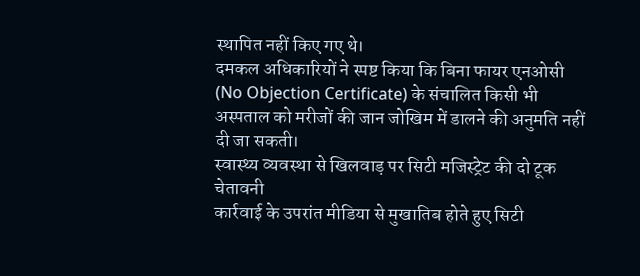स्थापित नहीं किए गए थे।
दमकल अधिकारियों ने स्पष्ट किया कि बिना फायर एनओसी (No Objection Certificate) के संचालित किसी भी अस्पताल को मरीजों की जान जोखिम में डालने की अनुमति नहीं दी जा सकती।
स्वास्थ्य व्यवस्था से खिलवाड़ पर सिटी मजिस्ट्रेट की दो टूक चेतावनी
कार्रवाई के उपरांत मीडिया से मुखातिब होते हुए सिटी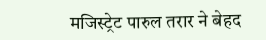मजिस्ट्रेट पारुल तरार ने बेहद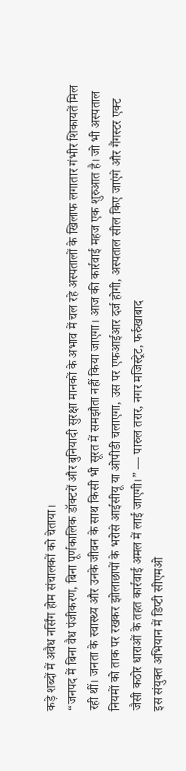कड़े शब्दों में अवैध नर्सिंग होम संचालकों को चेताया।
“जनपद में बिना वैध पंजीकरण, बिना पूर्णकालिक डॉक्टरों और बुनियादी सुरक्षा मानकों के अभाव में चल रहे अस्पतालों के खिलाफ लगातार गंभीर शिकायतें मिल रही थीं। जनता के स्वास्थ्य और उनके जीवन के साथ किसी भी सूरत में समझौता नहीं किया जाएगा। आज की कार्रवाई महज एक शुरुआत है। जो भी अस्पताल नियमों को ताक पर रखकर झोलाछापों के भरोसे आईसीयू या ओपीडी चलाएगा, उस पर एफआईआर दर्ज होगी, अस्पताल सील किए जाएंगे और गैंगस्टर एक्ट जैसी कठोर धाराओं के तहत कार्रवाई अमल में लाई जाएगी।” — पारुल तरार, नगर मजिस्ट्रेट, फर्रुखाबाद
इस संयुक्त अभियान में डिप्टी सीएमओ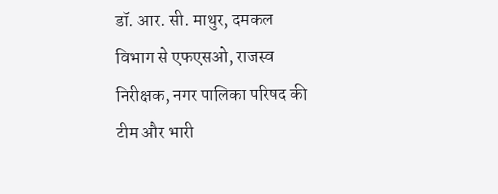डॉ. आर. सी. माथुर, दमकल विभाग से एफएसओ, राजस्व निरीक्षक, नगर पालिका परिषद की टीम और भारी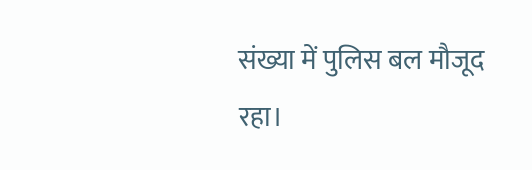संख्या में पुलिस बल मौजूद रहा।